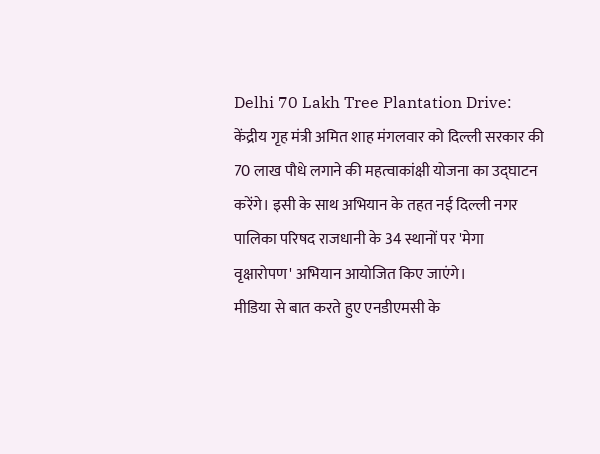Delhi 70 Lakh Tree Plantation Drive: केंद्रीय गृह मंत्री अमित शाह मंगलवार को दिल्ली सरकार की 70 लाख पौधे लगाने की महत्वाकांक्षी योजना का उद्घाटन करेंगे। इसी के साथ अभियान के तहत नई दिल्ली नगर पालिका परिषद राजधानी के 34 स्थानों पर 'मेगा वृक्षारोपण' अभियान आयोजित किए जाएंगे।
मीडिया से बात करते हुए एनडीएमसी के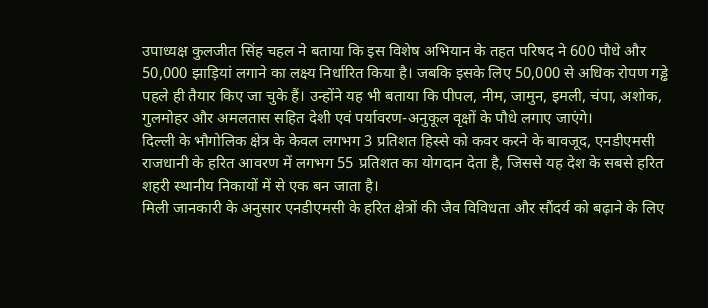उपाध्यक्ष कुलजीत सिंह चहल ने बताया कि इस विशेष अभियान के तहत परिषद ने 600 पौधे और 50,000 झाड़ियां लगाने का लक्ष्य निर्धारित किया है। जबकि इसके लिए 50,000 से अधिक रोपण गड्ढे पहले ही तैयार किए जा चुके हैं। उन्होंने यह भी बताया कि पीपल, नीम, जामुन, इमली, चंपा, अशोक, गुलमोहर और अमलतास सहित देशी एवं पर्यावरण-अनुकूल वृक्षों के पौधे लगाए जाएंगे।
दिल्ली के भौगोलिक क्षेत्र के केवल लगभग 3 प्रतिशत हिस्से को कवर करने के बावजूद, एनडीएमसी राजधानी के हरित आवरण में लगभग 55 प्रतिशत का योगदान देता है, जिससे यह देश के सबसे हरित शहरी स्थानीय निकायों में से एक बन जाता है।
मिली जानकारी के अनुसार एनडीएमसी के हरित क्षेत्रों की जैव विविधता और सौंदर्य को बढ़ाने के लिए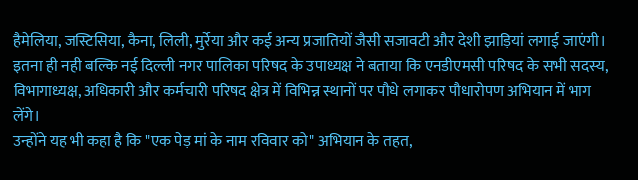हैमेलिया, जस्टिसिया, कैना, लिली, मुर्रेया और कई अन्य प्रजातियों जैसी सजावटी और देशी झाड़ियां लगाई जाएंगी। इतना ही नही बल्कि नई दिल्ली नगर पालिका परिषद के उपाध्यक्ष ने बताया कि एनडीएमसी परिषद के सभी सदस्य, विभागाध्यक्ष, अधिकारी और कर्मचारी परिषद क्षेत्र में विभिन्न स्थानों पर पौधे लगाकर पौधारोपण अभियान में भाग लेंगे।
उन्होंने यह भी कहा है कि "एक पेड़ मां के नाम रविवार को" अभियान के तहत,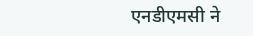एनडीएमसी ने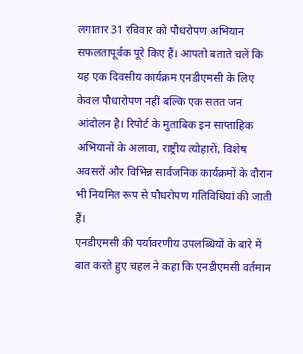लगातार 31 रविवार को पौधरोपण अभियान सफलतापूर्वक पूरे किए हैं। आपतो बताते चलें कि यह एक दिवसीय कार्यक्रम एनडीएमसी के लिए केवल पौधारोपण नहीं बल्कि एक सतत जन आंदोलन है। रिपोर्ट के मुताबिक इन साप्ताहिक अभियानों के अलावा, राष्ट्रीय त्योहारों, विशेष अवसरों और विभिन्न सार्वजनिक कार्यक्रमों के दौरान भी नियमित रूप से पौधरोपण गतिविधियां की जाती हैं।
एनडीएमसी की पर्यावरणीय उपलब्धियों के बारे में बात करते हुए चहल ने कहा कि एनडीएमसी वर्तमान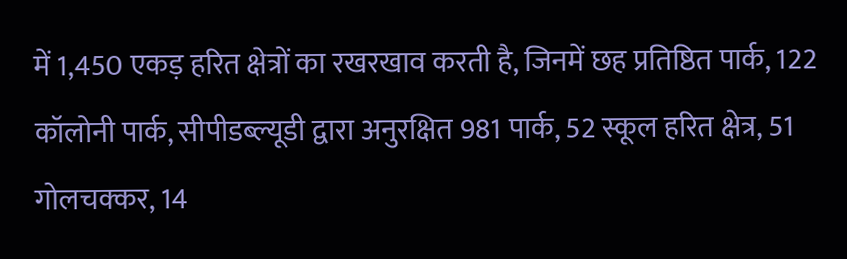में 1,450 एकड़ हरित क्षेत्रों का रखरखाव करती है, जिनमें छह प्रतिष्ठित पार्क, 122 कॉलोनी पार्क, सीपीडब्ल्यूडी द्वारा अनुरक्षित 981 पार्क, 52 स्कूल हरित क्षेत्र, 51 गोलचक्कर, 14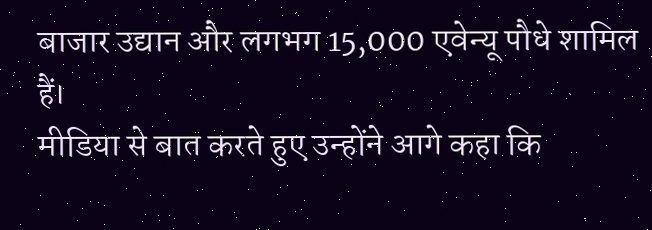बाजार उद्यान और लगभग 15,000 एवेन्यू पौधे शामिल हैं।
मीडिया से बात करते हुए उन्होंने आगे कहा कि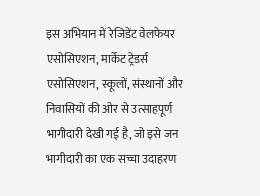इस अभियान में रेजिडेंट वेलफेयर एसोसिएशन, मार्केट ट्रेडर्स एसोसिएशन, स्कूलों, संस्थानों और निवासियों की ओर से उत्साहपूर्ण भागीदारी देखी गई है, जो इसे जन भागीदारी का एक सच्चा उदाहरण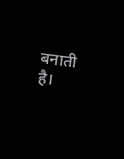बनाती है।